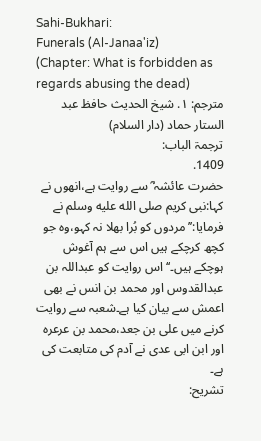Sahi-Bukhari:
Funerals (Al-Janaa'iz)
(Chapter: What is forbidden as regards abusing the dead)
مترجم: ١. شیخ الحدیث حافظ عبد الستار حماد (دار السلام)
ترجمۃ الباب:
1409.
حضرت عائشہ ؓ سے روایت ہے،انھوں نے کہا:نبی کریم صلى الله عليه وسلم نے فرمایا:’’مردوں کو بُرا بھلا نہ کہو،وہ جو کچھ کرچکے ہیں اس سے ہم آغوش ہوچکے ہیں۔‘‘ اس روایت کو عبداللہ بن عبدالقدوس اور محمد بن انس نے بھی اعمش سے بیان کیا ہے۔شعبہ سے روایت کرنے میں علی بن جعد،محمد بن عرعرہ اور ابن ابی عدی نے آدم کی متابعت کی ہے۔
تشریح: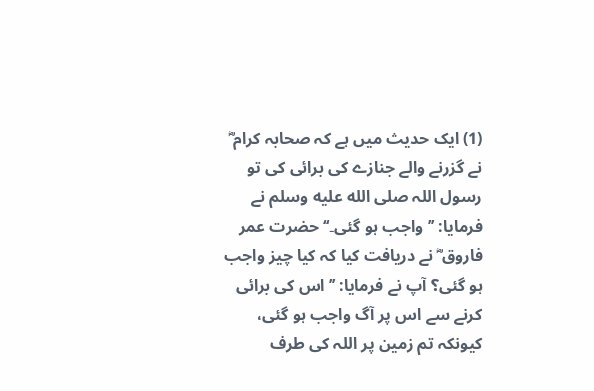(1) ایک حدیث میں ہے کہ صحابہ کرام ؓ نے گزرنے والے جنازے کی برائی کی تو رسول اللہ صلى الله عليه وسلم نے فرمایا: ’’واجب ہو گئی۔‘‘ حضرت عمر فاروق ؓ نے دریافت کیا کہ کیا چیز واجب ہو گئی؟ آپ نے فرمایا: ’’اس کی برائی کرنے سے اس پر آگ واجب ہو گئی، کیونکہ تم زمین پر اللہ کی طرف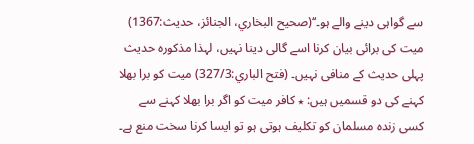سے گواہی دینے والے ہو۔‘‘(صحیح البخاري، الجنائز، حدیث:1367) میت کی برائی بیان کرنا اسے گالی دینا نہیں، لہذا مذکورہ حدیث پہلی حدیث کے منافی نہیں۔ (فتح الباري:327/3) میت کو برا بھلا کہنے کی دو قسمیں ہیں: ٭ کافر میت کو اگر برا بھلا کہنے سے کسی زندہ مسلمان کو تکلیف ہوتی ہو تو ایسا کرنا سخت منع ہے۔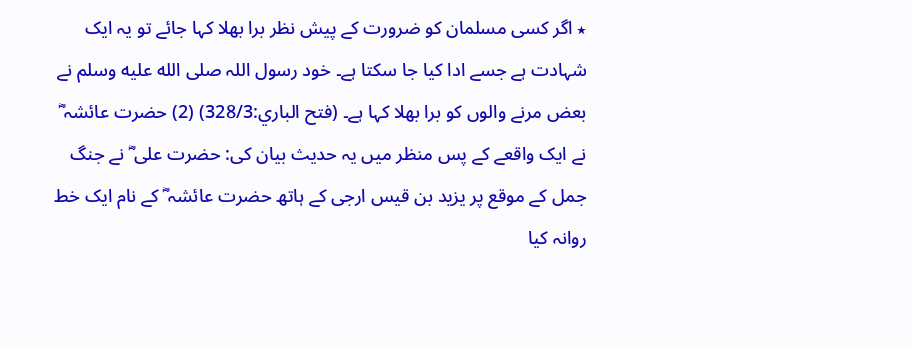٭ اگر کسی مسلمان کو ضرورت کے پیش نظر برا بھلا کہا جائے تو یہ ایک شہادت ہے جسے ادا کیا جا سکتا ہے۔ خود رسول اللہ صلى الله عليه وسلم نے بعض مرنے والوں کو برا بھلا کہا ہے۔ (فتح الباري:328/3) (2) حضرت عائشہ ؓ نے ایک واقعے کے پس منظر میں یہ حدیث بیان کی: حضرت علی ؓ نے جنگ جمل کے موقع پر یزید بن قیس ارجی کے ہاتھ حضرت عائشہ ؓ کے نام ایک خط روانہ کیا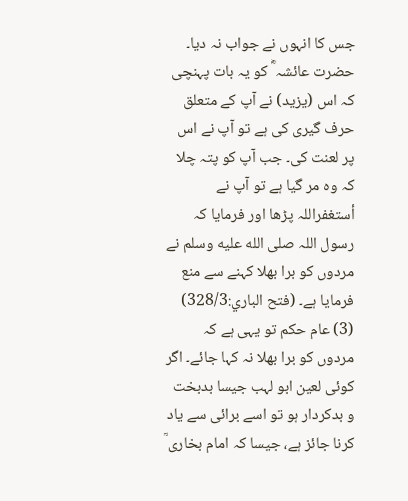جس کا انہوں نے جواب نہ دیا۔ حضرت عائشہ ؓ کو یہ بات پہنچی کہ اس (یزید) نے آپ کے متعلق حرف گیری کی ہے تو آپ نے اس پر لعنت کی۔ جب آپ کو پتہ چلا کہ وہ مر گیا ہے تو آپ نے أستغفراللہ پڑھا اور فرمایا کہ رسول اللہ صلى الله عليه وسلم نے مردوں کو برا بھلا کہنے سے منع فرمایا ہے۔ (فتح الباري:328/3) (3) عام حکم تو یہی ہے کہ مردوں کو برا بھلا نہ کہا جائے۔ اگر کوئی لعین ابو لہب جیسا بدبخت و بدکردار ہو تو اسے برائی سے یاد کرنا جائز ہے، جیسا کہ امام بخاری ؒ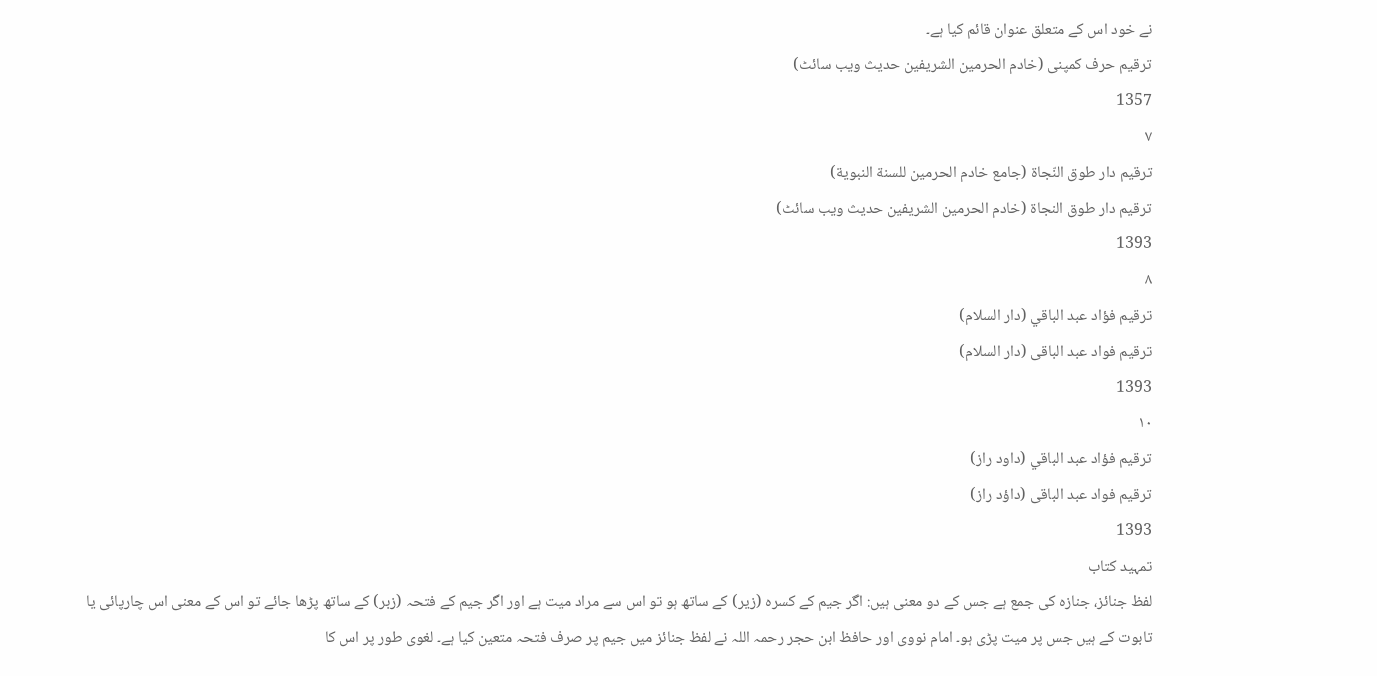نے خود اس کے متعلق عنوان قائم کیا ہے۔
ترقیم حرف کمپنی (خادم الحرمین الشریفین حدیث ویب سائٹ)
1357
٧
ترقيم دار طوق النّجاة (جامع خادم الحرمين للسنة النبوية)
ترقیم دار طوق النجاۃ (خادم الحرمین الشریفین حدیث ویب سائٹ)
1393
٨
ترقيم فؤاد عبد الباقي (دار السلام)
ترقیم فواد عبد الباقی (دار السلام)
1393
١٠
ترقيم فؤاد عبد الباقي (داود راز)
ترقیم فواد عبد الباقی (داؤد راز)
1393
تمہید کتاب
لفظ جنائز، جنازه کی جمع ہے جس کے دو معنی ہیں: اگر جیم کے کسرہ (زیر) کے ساتھ ہو تو اس سے مراد میت ہے اور اگر جیم کے فتحہ (زبر) کے ساتھ پڑھا جائے تو اس کے معنی اس چارپائی یا تابوت کے ہیں جس پر میت پڑی ہو۔ امام نووی اور حافظ ابن حجر رحمہ اللہ نے لفظ جنائز میں جیم پر صرف فتحہ متعین کیا ہے۔ لغوی طور پر اس کا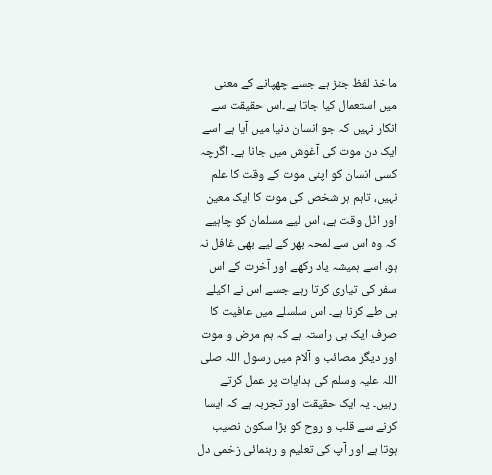ماخذ لفظ جنز ہے جسے چھپانے کے معنی میں استعمال کیا جاتا ہے۔اس حقیقت سے انکار نہیں کہ جو انسان دنیا میں آیا ہے اسے ایک دن موت کی آغوش میں جانا ہے۔ اگرچہ کسی انسان کو اپنی موت کے وقت کا علم نہیں، تاہم ہر شخص کی موت کا ایک معین اور اٹل وقت ہے، اس لیے مسلمان کو چاہیے کہ وہ اس سے لمحہ بھر کے لیے بھی غافل نہ ہو، اسے ہمیشہ یاد رکھے اور آخرت کے اس سفر کی تیاری کرتا رہے جسے اس نے اکیلے ہی طے کرنا ہے۔ اس سلسلے میں عافیت کا صرف ایک ہی راستہ ہے کہ ہم مرض و موت اور دیگر مصائب و آلام میں رسول اللہ صلی اللہ علیہ وسلم کی ہدایات پر عمل کرتے رہیں۔ یہ ایک حقیقت اور تجربہ ہے کہ ایسا کرنے سے قلب و روح کو بڑا سکون نصیب ہوتا ہے اور آپ کی تعلیم و رہنمائی زخمی دل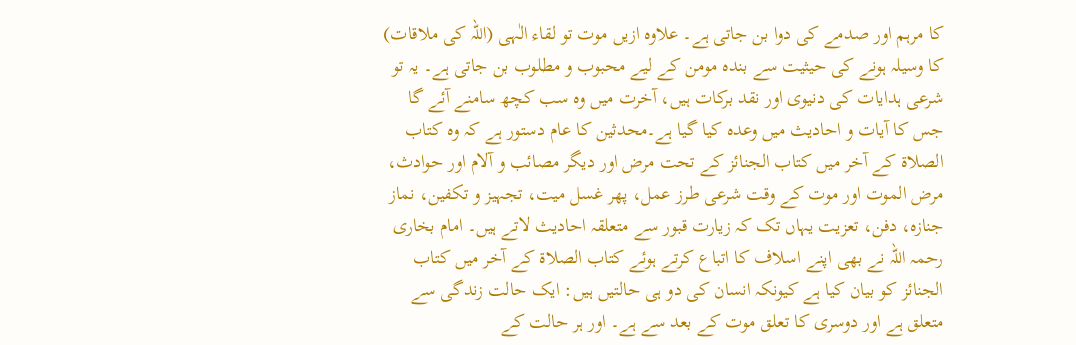کا مرہم اور صدمے کی دوا بن جاتی ہے۔ علاوہ ازیں موت تو لقاء الٰہی (اللہ کی ملاقات) کا وسیلہ ہونے کی حیثیت سے بندہ مومن کے لیے محبوب و مطلوب بن جاتی ہے۔ یہ تو شرعی ہدایات کی دنیوی اور نقد برکات ہیں، آخرت میں وہ سب کچھ سامنے آئے گا جس کا آیات و احادیث میں وعدہ کیا گیا ہے۔محدثین کا عام دستور ہے کہ وہ کتاب الصلاۃ کے آخر میں کتاب الجنائز کے تحت مرض اور دیگر مصائب و آلام اور حوادث، مرض الموت اور موت کے وقت شرعی طرز عمل، پھر غسل میت، تجہیز و تکفین، نماز جنازہ، دفن، تعزیت یہاں تک کہ زیارت قبور سے متعلقہ احادیث لاتے ہیں۔ امام بخاری رحمہ اللہ نے بھی اپنے اسلاف کا اتباع کرتے ہوئے کتاب الصلاۃ کے آخر میں کتاب الجنائز کو بیان کیا ہے کیونکہ انسان کی دو ہی حالتیں ہیں: ایک حالت زندگی سے متعلق ہے اور دوسری کا تعلق موت کے بعد سے ہے۔ اور ہر حالت کے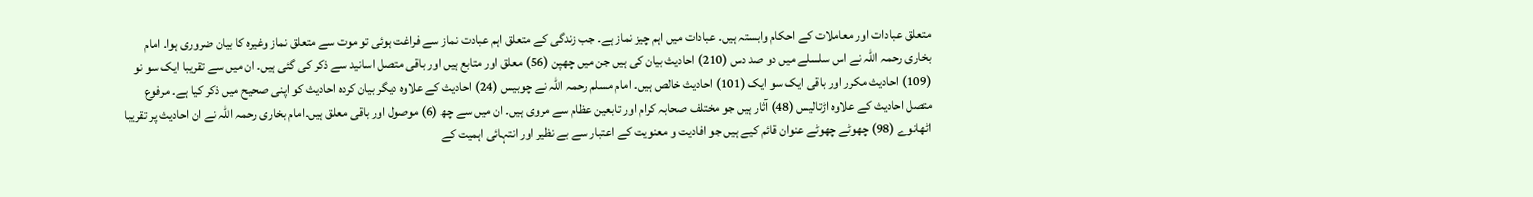متعلق عبادات اور معاملات کے احکام وابستہ ہیں۔ عبادات میں اہم چیز نماز ہے۔ جب زندگی کے متعلق اہم عبادت نماز سے فراغت ہوئی تو موت سے متعلق نماز وغیرہ کا بیان ضروری ہوا۔ امام بخاری رحمہ اللہ نے اس سلسلے میں دو صد دس (210) احادیث بیان کی ہیں جن میں چھپن (56) معلق اور متابع ہیں اور باقی متصل اسانید سے ذکر کی گئی ہیں۔ ان میں سے تقریبا ایک سو نو (109) احادیث مکرر اور باقی ایک سو ایک (101) احادیث خالص ہیں۔ امام مسلم رحمہ اللہ نے چوبیس (24) احادیث کے علاوہ دیگر بیان کردہ احادیث کو اپنی صحیح میں ذکر کیا ہے۔ مرفوع متصل احادیث کے علاوہ اڑتالیس (48) آثار ہیں جو مختلف صحابہ کرام اور تابعین عظام سے مروی ہیں۔ ان میں سے چھ (6) موصول اور باقی معلق ہیں۔امام بخاری رحمہ اللہ نے ان احادیث پر تقریبا اٹھانوے (98) چھوٹے چھوٹے عنوان قائم کیے ہیں جو افادیت و معنویت کے اعتبار سے بے نظیر اور انتہائی اہمیت کے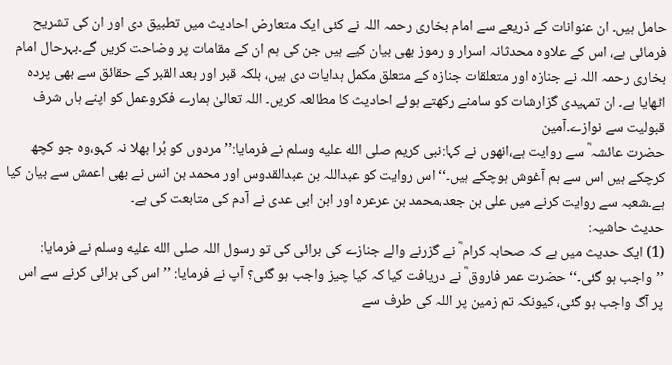حامل ہیں۔ ان عنوانات کے ذریعے سے امام بخاری رحمہ اللہ نے کئی ایک متعارض احادیث میں تطبیق دی اور ان کی تشریح فرمائی ہے، اس کے علاوہ محدثانہ اسرار و رموز بھی بیان کیے ہیں جن کی ہم ان کے مقامات پر وضاحت کریں گے۔بہرحال امام بخاری رحمہ اللہ نے جنازہ اور متعلقات جنازہ کے متعلق مکمل ہدایات دی ہیں، بلکہ قبر اور بعد القبر کے حقائق سے بھی پردہ اٹھایا ہے۔ ان تمہیدی گزارشات کو سامنے رکھتے ہوئے احادیث کا مطالعہ کریں۔ اللہ تعالیٰ ہمارے فکروعمل کو اپنے ہاں شرف قبولیت سے نوازے۔آمين
حضرت عائشہ ؓ سے روایت ہے،انھوں نے کہا:نبی کریم صلى الله عليه وسلم نے فرمایا:’’مردوں کو بُرا بھلا نہ کہو،وہ جو کچھ کرچکے ہیں اس سے ہم آغوش ہوچکے ہیں۔‘‘ اس روایت کو عبداللہ بن عبدالقدوس اور محمد بن انس نے بھی اعمش سے بیان کیا ہے۔شعبہ سے روایت کرنے میں علی بن جعد،محمد بن عرعرہ اور ابن ابی عدی نے آدم کی متابعت کی ہے۔
حدیث حاشیہ:
(1) ایک حدیث میں ہے کہ صحابہ کرام ؓ نے گزرنے والے جنازے کی برائی کی تو رسول اللہ صلى الله عليه وسلم نے فرمایا: ’’واجب ہو گئی۔‘‘ حضرت عمر فاروق ؓ نے دریافت کیا کہ کیا چیز واجب ہو گئی؟ آپ نے فرمایا: ’’اس کی برائی کرنے سے اس پر آگ واجب ہو گئی، کیونکہ تم زمین پر اللہ کی طرف سے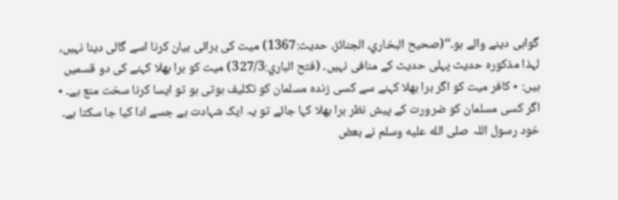گواہی دینے والے ہو۔‘‘(صحیح البخاري، الجنائز، حدیث:1367) میت کی برائی بیان کرنا اسے گالی دینا نہیں، لہذا مذکورہ حدیث پہلی حدیث کے منافی نہیں۔ (فتح الباري:327/3) میت کو برا بھلا کہنے کی دو قسمیں ہیں: ٭ کافر میت کو اگر برا بھلا کہنے سے کسی زندہ مسلمان کو تکلیف ہوتی ہو تو ایسا کرنا سخت منع ہے۔ ٭ اگر کسی مسلمان کو ضرورت کے پیش نظر برا بھلا کہا جائے تو یہ ایک شہادت ہے جسے ادا کیا جا سکتا ہے۔ خود رسول اللہ صلى الله عليه وسلم نے بعض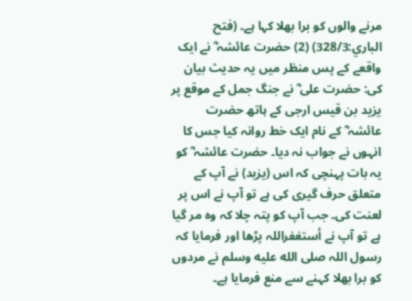مرنے والوں کو برا بھلا کہا ہے۔ (فتح الباري:328/3) (2) حضرت عائشہ ؓ نے ایک واقعے کے پس منظر میں یہ حدیث بیان کی: حضرت علی ؓ نے جنگ جمل کے موقع پر یزید بن قیس ارجی کے ہاتھ حضرت عائشہ ؓ کے نام ایک خط روانہ کیا جس کا انہوں نے جواب نہ دیا۔ حضرت عائشہ ؓ کو یہ بات پہنچی کہ اس (یزید) نے آپ کے متعلق حرف گیری کی ہے تو آپ نے اس پر لعنت کی۔ جب آپ کو پتہ چلا کہ وہ مر گیا ہے تو آپ نے أستغفراللہ پڑھا اور فرمایا کہ رسول اللہ صلى الله عليه وسلم نے مردوں کو برا بھلا کہنے سے منع فرمایا ہے۔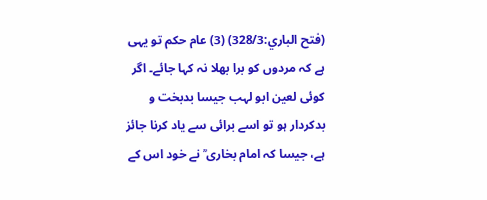(فتح الباري:328/3) (3) عام حکم تو یہی ہے کہ مردوں کو برا بھلا نہ کہا جائے۔ اگر کوئی لعین ابو لہب جیسا بدبخت و بدکردار ہو تو اسے برائی سے یاد کرنا جائز ہے، جیسا کہ امام بخاری ؒ نے خود اس کے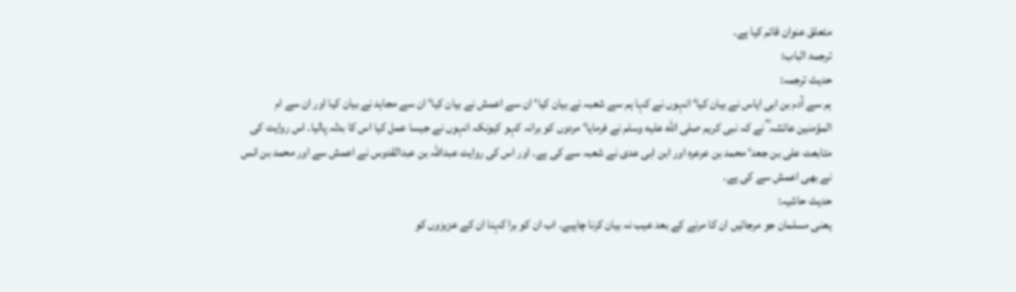متعلق عنوان قائم کیا ہے۔
ترجمۃ الباب:
حدیث ترجمہ:
ہم سے آدم بن ابی ایاس نے بیان کیا‘ انہوں نے کہا ہم سے شعبہ نے بیان کیا‘ ان سے اعمش نے بیان کیا‘ ان سے مجاہد نے بیان کیا اور ان سے ام المؤمنین عائشہ ؓ نے کہ نبی کریم صلى الله عليه وسلم نے فرمایا‘ مردوں کو برانہ کہو کیونکہ انہوں نے جیسا عمل کیا اس کا بدلہ پالیا۔ اس روایت کی متابعت علی بن جعد‘ محمد بن عرعرہ اور ابن ابی عدی نے شعبہ سے کی ہے۔ اور اس کی روایت عبداللہ بن عبدالقدوس نے اعمش سے اور محمد بن انس نے بھی اعمش سے کی ہے۔
حدیث حاشیہ:
یعنی مسلمان جو مرجائیں ان کا مرنے کے بعد عیب نہ بیان کرنا چاہیے۔ اب ان کو برا کہنا ان کے عزیزوں کو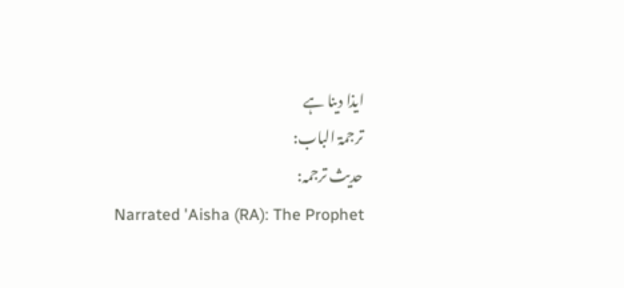ایذا دینا ہے
ترجمۃ الباب:
حدیث ترجمہ:
Narrated 'Aisha (RA): The Prophet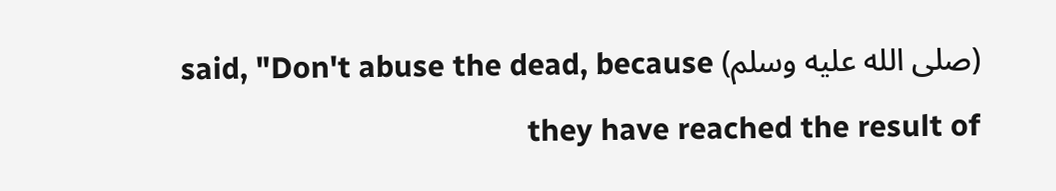(صلى الله عليه وسلم) said, "Don't abuse the dead, because they have reached the result of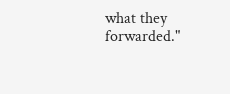what they forwarded."